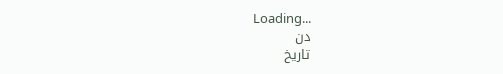Loading...
دن
تاریخ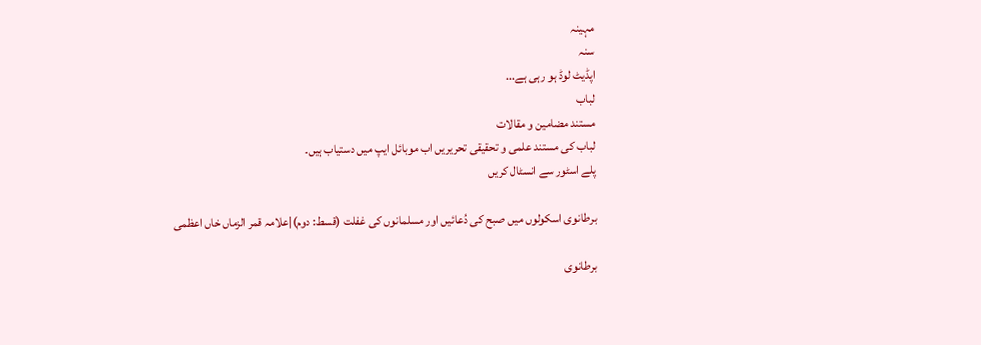مہینہ
سنہ
اپڈیٹ لوڈ ہو رہی ہے...
لباب
مستند مضامین و مقالات
لباب کی مستند علمی و تحقیقی تحریریں اب موبائل ایپ میں دستیاب ہیں۔
پلے اسٹور سے انسٹال کریں

برطانوی اسکولوں میں صبح کی دُعائیں اور مسلمانوں کی غفلت (قسط: دوم)|علامہ قمر الزماں خاں اعظمی

برطانوی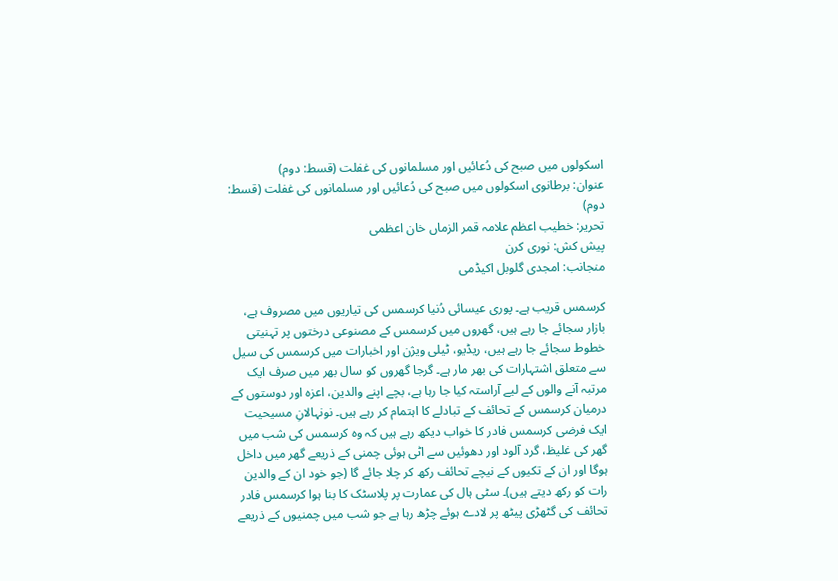اسکولوں میں صبح کی دُعائیں اور مسلمانوں کی غفلت (قسط: دوم)
عنوان: برطانوی اسکولوں میں صبح کی دُعائیں اور مسلمانوں کی غفلت (قسط: دوم)
تحریر: خطیب اعظم علامہ قمر الزماں خان اعظمی
پیش کش: نوری کرن
منجانب: امجدی گلوبل اکیڈمی

کرسمس قریب ہے۔ پوری عیسائی دُنیا کرسمس کی تیاریوں میں مصروف ہے، بازار سجائے جا رہے ہیں، گھروں میں کرسمس کے مصنوعی درختوں پر تہنیتی خطوط سجائے جا رہے ہیں، ریڈیو، ٹیلی ویژن اور اخبارات میں کرسمس کی سیل سے متعلق اشتہارات کی بھر مار ہے۔ گرجا گھروں کو سال بھر میں صرف ایک مرتبہ آنے والوں کے لیے آراستہ کیا جا رہا ہے، بچے اپنے والدین، اعزہ اور دوستوں کے درمیان کرسمس کے تحائف کے تبادلے کا اہتمام کر رہے ہیں۔ نونہالانِ مسیحیت ایک فرضی کرسمس فادر کا خواب دیکھ رہے ہیں کہ وہ کرسمس کی شب میں گھر کی غلیظ، گرد آلود اور دھوئیں سے اٹی ہوئی چمنی کے ذریعے گھر میں داخل ہوگا اور ان کے تکیوں کے نیچے تحائف رکھ کر چلا جائے گا (جو خود ان کے والدین رات کو رکھ دیتے ہیں)۔ سٹی ہال کی عمارت پر پلاسٹک کا بنا ہوا کرسمس فادر تحائف کی گٹھڑی پیٹھ پر لادے ہوئے چڑھ رہا ہے جو شب میں چمنیوں کے ذریعے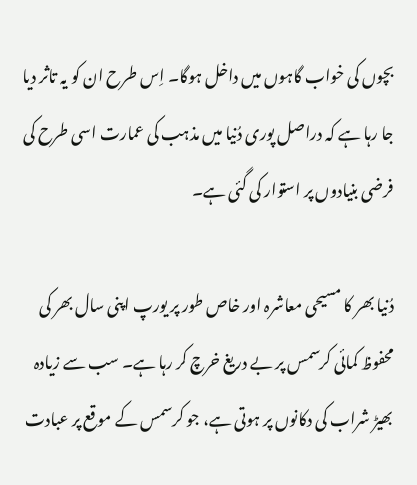بچوں کی خواب گاہوں میں داخل ہوگا۔ اِس طرح ان کو یہ تاثر دیا جا رہا ہے کہ دراصل پوری دُنیا میں مذہب کی عمارت اسی طرح کی فرضی بنیادوں پر استوار کی گئی ہے۔

دُنیا بھر کا مسیحی معاشرہ اور خاص طور پر یورپ اپنی سال بھر کی محفوظ کمائی کرسمس پر بے دریغ خرچ کر رہا ہے۔ سب سے زیادہ بھیڑ شراب کی دکانوں پر ہوتی ہے، جو کرسمس کے موقع پر عبادت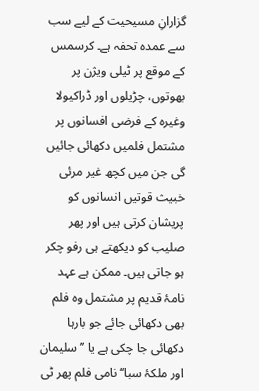گزارانِ مسیحیت کے لیے سب سے عمدہ تحفہ ہے۔ کرسمس کے موقع پر ٹیلی ویژن پر بھوتوں، چڑیلوں اور ڈراکیولا وغیرہ کے فرضی افسانوں پر مشتمل فلمیں دکھائی جائیں گی جن میں کچھ غیر مرئی خبیث قوتیں انسانوں کو پریشان کرتی ہیں اور پھر صلیب کو دیکھتے ہی رفو چکر ہو جاتی ہیں۔ ممکن ہے عہد نامۂ قدیم پر مشتمل وہ فلم بھی دکھائی جائے جو بارہا دکھائی جا چکی ہے یا ’’سلیمان اور ملکۂ سبا‘‘ نامی فلم پھر ٹی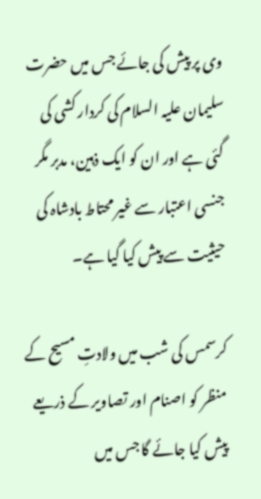وی پر پیش کی جائے جس میں حضرت سلیمان علیہ السلام کی کردار کشی کی گئی ہے اور ان کو ایک ذہین، مدبر مگر جنسی اعتبار سے غیر محتاط بادشاہ کی حیثیت سے پیش کیا گیا ہے۔

کرسمس کی شب میں ولادتِ مسیح کے منظر کو اصنام اور تصاویر کے ذریعے پیش کیا جائے گا جس میں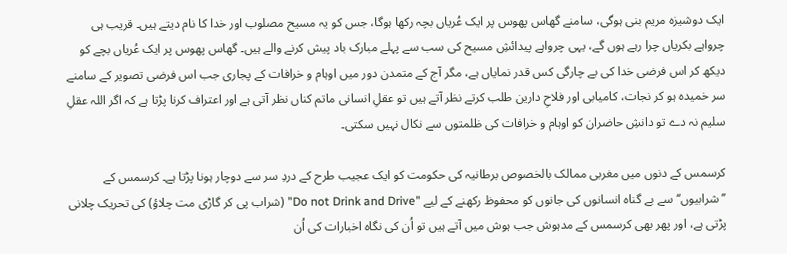ایک دوشیزہ مریم بنی ہوگی، سامنے گھاس پھوس پر ایک عُریاں بچہ رکھا ہوگا، جس کو یہ مسیح مصلوب اور خدا کا نام دیتے ہیں۔ قریب ہی چرواہے بکریاں چرا رہے ہوں گے، یہی چرواہے پیدائشِ مسیح کی سب سے پہلے مبارک باد پیش کرنے والے ہیں۔ گھاس پھوس پر ایک عُریاں بچے کو دیکھ کر اس فرضی خدا کی بے چارگی کس قدر نمایاں ہے، مگر آج کے متمدن دور میں اوہام و خرافات کے پجاری جب اس فرضی تصویر کے سامنے سر خمیدہ ہو کر نجات، کامیابی اور فلاحِ دارین طلب کرتے نظر آتے ہیں تو عقلِ انسانی ماتم کناں نظر آتی ہے اور اعتراف کرنا پڑتا ہے کہ اگر اللہ عقلِ سلیم نہ دے تو دانشِ حاضران کو اوہام و خرافات کی ظلمتوں سے نکال نہیں سکتی۔

کرسمس کے دنوں میں مغربی ممالک بالخصوص برطانیہ کی حکومت کو ایک عجیب طرح کے دردِ سر سے دوچار ہونا پڑتا ہے۔ کرسمس کے ’’شرابیوں‘‘ سے بے گناہ انسانوں کی جانوں کو محفوظ رکھنے کے لیے "Do not Drink and Drive" (شراب پی کر گاڑی مت چلاؤ) کی تحریک چلانی پڑتی ہے، اور پھر بھی کرسمس کے مدہوش جب ہوش میں آتے ہیں تو اُن کی نگاہ اخبارات کی اُن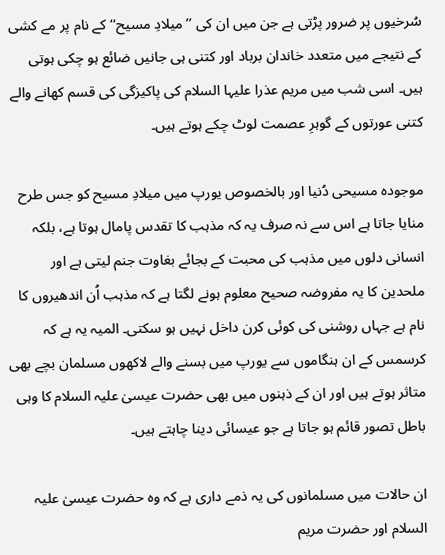سُرخیوں پر ضرور پڑتی ہے جن میں ان کی ’’میلادِ مسیح‘‘ کے نام پر مے کشی کے نتیجے میں متعدد خاندان برباد اور کتنی ہی جانیں ضائع ہو چکی ہوتی ہیں۔ اسی شب میں مریم عذرا علیہا السلام کی پاکیزگی کی قسم کھانے والے کتنی عورتوں کے گوہرِ عصمت لوٹ چکے ہوتے ہیں۔

موجودہ مسیحی دُنیا اور بالخصوص یورپ میں میلادِ مسیح کو جس طرح منایا جاتا ہے اس سے نہ صرف یہ کہ مذہب کا تقدس پامال ہوتا ہے، بلکہ انسانی دلوں میں مذہب کی محبت کے بجائے بغاوت جنم لیتی ہے اور ملحدین کا یہ مفروضہ صحیح معلوم ہونے لگتا ہے کہ مذہب اُن اندھیروں کا نام ہے جہاں روشنی کی کوئی کرن داخل نہیں ہو سکتی۔ المیہ یہ ہے کہ کرسمس کے ان ہنگاموں سے یورپ میں بسنے والے لاکھوں مسلمان بچے بھی متاثر ہوتے ہیں اور ان کے ذہنوں میں بھی حضرت عیسیٰ علیہ السلام کا وہی باطل تصور قائم ہو جاتا ہے جو عیسائی دینا چاہتے ہیں۔

ان حالات میں مسلمانوں کی یہ ذمے داری ہے کہ وہ حضرت عیسیٰ علیہ السلام اور حضرت مریم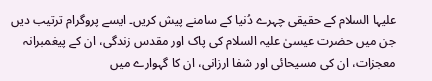علیہا السلام کے حقیقی چہرے دُنیا کے سامنے پیش کریں۔ ایسے پروگرام ترتیب دیں جن میں حضرت عیسیٰ علیہ السلام کی پاک اور مقدس زندگی، ان کے پیغمبرانہ معجزات، ان کی مسیحائی اور شفا ارزانی، ان کا گہوارے میں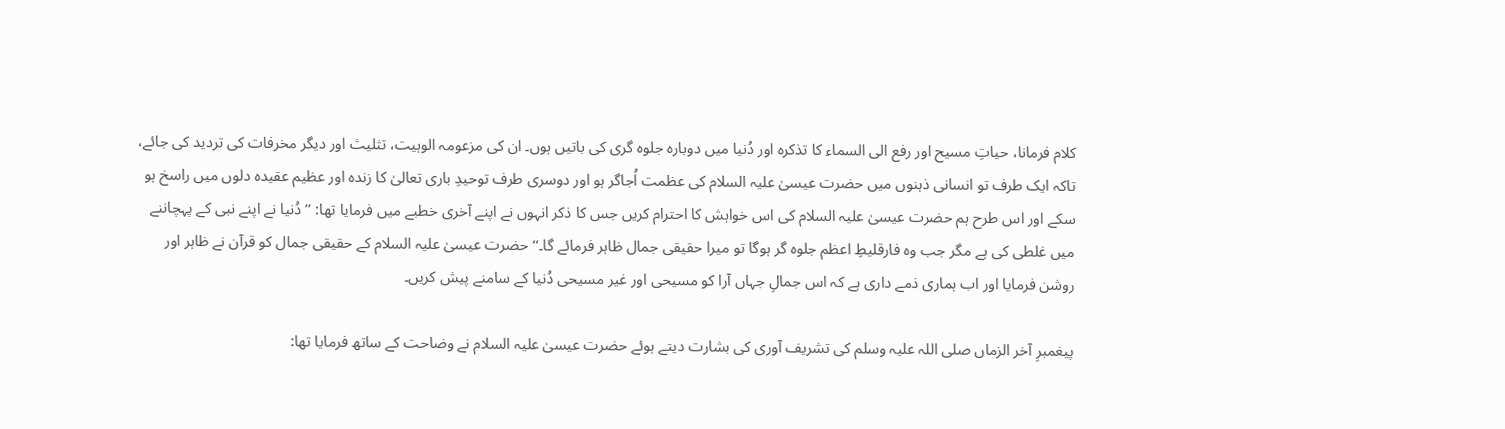کلام فرمانا، حیاتِ مسیح اور رفع الی السماء کا تذکرہ اور دُنیا میں دوبارہ جلوہ گری کی باتیں ہوں۔ ان کی مزعومہ الوہیت، تثلیث اور دیگر مخرفات کی تردید کی جائے، تاکہ ایک طرف تو انسانی ذہنوں میں حضرت عیسیٰ علیہ السلام کی عظمت اُجاگر ہو اور دوسری طرف توحیدِ باری تعالیٰ کا زندہ اور عظیم عقیدہ دلوں میں راسخ ہو سکے اور اس طرح ہم حضرت عیسیٰ علیہ السلام کی اس خواہش کا احترام کریں جس کا ذکر انہوں نے اپنے آخری خطبے میں فرمایا تھا: ’’دُنیا نے اپنے نبی کے پہچاننے میں غلطی کی ہے مگر جب وہ فارقلیطِ اعظم جلوہ گر ہوگا تو میرا حقیقی جمال ظاہر فرمائے گا۔‘‘ حضرت عیسیٰ علیہ السلام کے حقیقی جمال کو قرآن نے ظاہر اور روشن فرمایا اور اب ہماری ذمے داری ہے کہ اس جمالِ جہاں آرا کو مسیحی اور غیر مسیحی دُنیا کے سامنے پیش کریں۔

پیغمبرِ آخر الزماں صلی اللہ علیہ وسلم کی تشریف آوری کی بشارت دیتے ہوئے حضرت عیسیٰ علیہ السلام نے وضاحت کے ساتھ فرمایا تھا: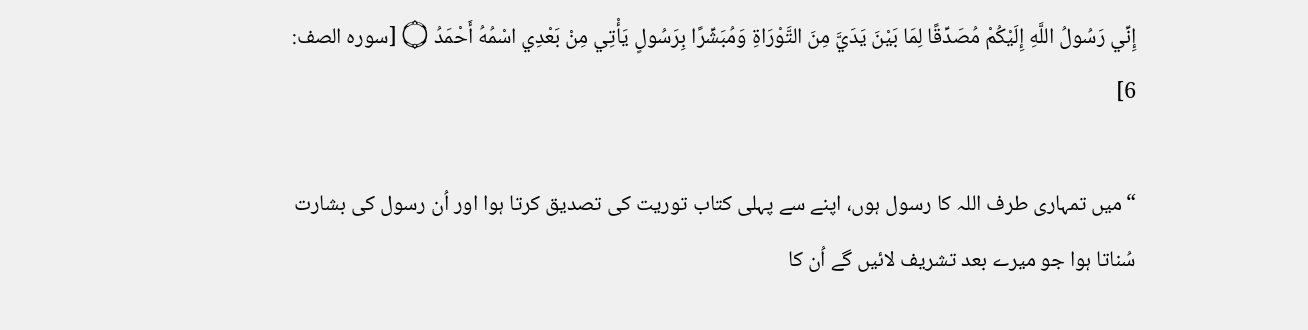إِنِّي رَسُولُ اللَّهِ إِلَيْكُمْ مُصَدِّقًا لِمَا بَيْنَ يَدَيَّ مِنَ التَّوْرَاةِ وَمُبَشِّرًا بِرَسُولٍ يَأْتِي مِنْ بَعْدِي اسْمُهُ أَحْمَدُ ۝ [سورہ الصف: 6]

“میں تمہاری طرف اللہ کا رسول ہوں، اپنے سے پہلی کتاب توریت کی تصدیق کرتا ہوا اور اُن رسول کی بشارت سُناتا ہوا جو میرے بعد تشریف لائیں گے اُن کا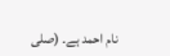نام احمد ہے۔ (صلی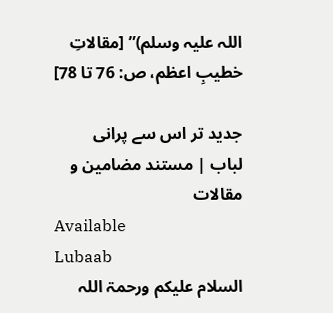اللہ علیہ وسلم)” [مقالاتِ خطیبِ اعظم، ص: 76 تا 78]

جدید تر اس سے پرانی
لباب | مستند مضامین و مقالات
Available
Lubaab
السلام علیکم ورحمۃ اللہ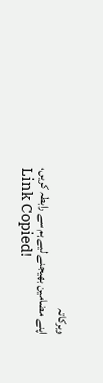وبرکاتہ
اپنے مضامین بھیجنے لیے ہم سے رابطہ کریں،
Link Copied!